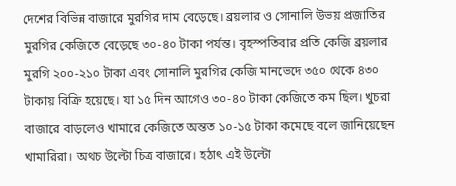দেশের বিভিন্ন বাজারে মুরগির দাম বেড়েছে। ব্রয়লার ও সোনালি উভয় প্রজাতির মুরগির কেজিতে বেড়েছে ৩০-৪০ টাকা পর্যন্ত। বৃহস্পতিবার প্রতি কেজি ব্রয়লার মুরগি ২০০-২১০ টাকা এবং সোনালি মুরগির কেজি মানভেদে ৩৫০ থেকে ৪৩০ টাকায় বিক্রি হয়েছে। যা ১৫ দিন আগেও ৩০-৪০ টাকা কেজিতে কম ছিল। খুচরা বাজারে বাড়লেও খামারে কেজিতে অন্তত ১০-১৫ টাকা কমেছে বলে জানিয়েছেন খামারিরা। অথচ উল্টো চিত্র বাজারে। হঠাৎ এই উল্টো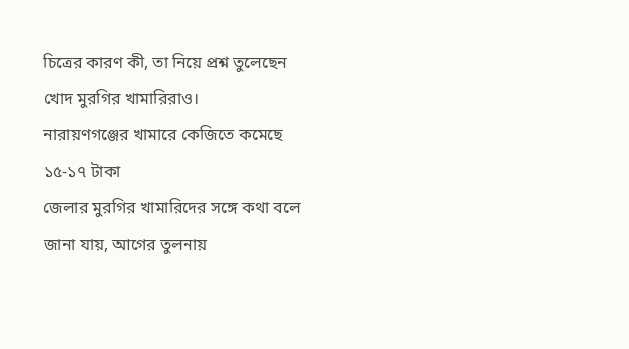চিত্রের কারণ কী, তা নিয়ে প্রশ্ন তুলেছেন খোদ মুরগির খামারিরাও।
নারায়ণগঞ্জের খামারে কেজিতে কমেছে ১৫-১৭ টাকা
জেলার মুরগির খামারিদের সঙ্গে কথা বলে জানা যায়, আগের তুলনায়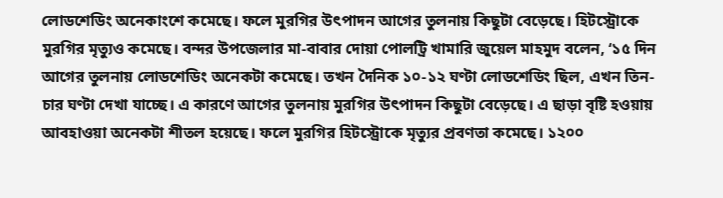লোডশেডিং অনেকাংশে কমেছে। ফলে মুরগির উৎপাদন আগের তুলনায় কিছুটা বেড়েছে। হিটস্ট্রোকে মুরগির মৃত্যুও কমেছে। বন্দর উপজেলার মা-বাবার দোয়া পোলট্রি খামারি জুয়েল মাহমুদ বলেন, ‘১৫ দিন আগের তুলনায় লোডশেডিং অনেকটা কমেছে। তখন দৈনিক ১০-১২ ঘণ্টা লোডশেডিং ছিল, এখন তিন-চার ঘণ্টা দেখা যাচ্ছে। এ কারণে আগের তুলনায় মুরগির উৎপাদন কিছুটা বেড়েছে। এ ছাড়া বৃষ্টি হওয়ায় আবহাওয়া অনেকটা শীতল হয়েছে। ফলে মুরগির হিটস্ট্রোকে মৃত্যুর প্রবণতা কমেছে। ১২০০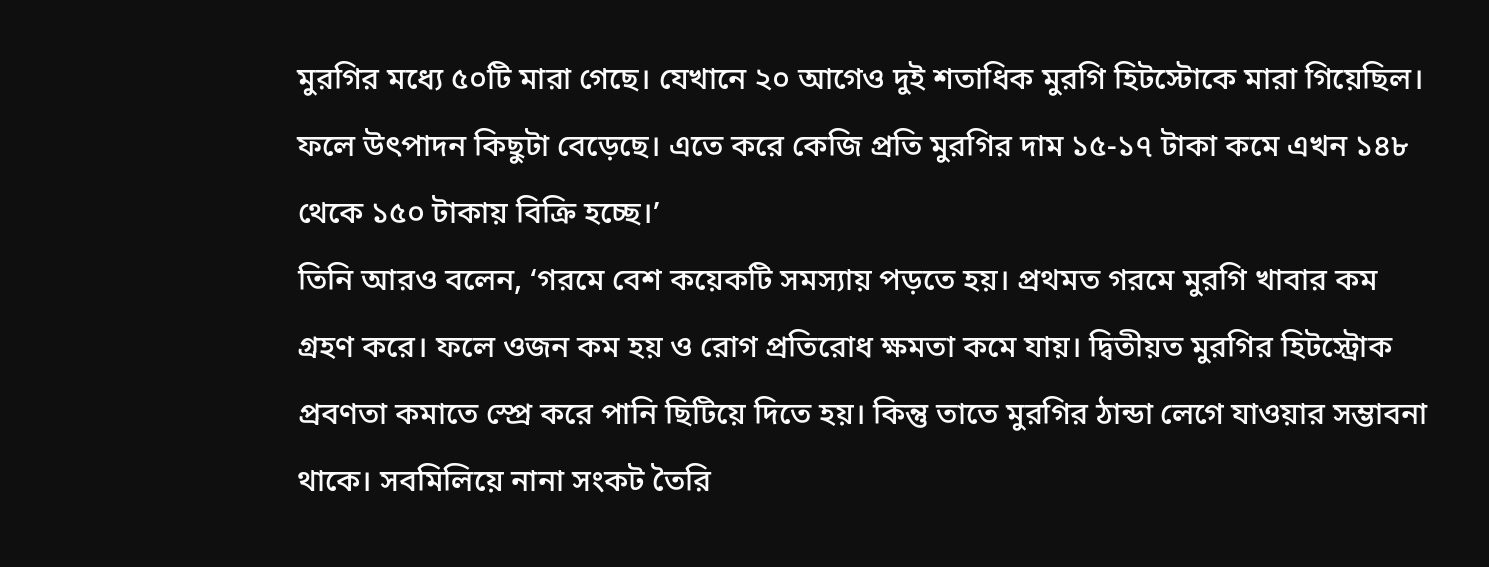মুরগির মধ্যে ৫০টি মারা গেছে। যেখানে ২০ আগেও দুই শতাধিক মুরগি হিটস্টোকে মারা গিয়েছিল। ফলে উৎপাদন কিছুটা বেড়েছে। এতে করে কেজি প্রতি মুরগির দাম ১৫-১৭ টাকা কমে এখন ১৪৮ থেকে ১৫০ টাকায় বিক্রি হচ্ছে।’
তিনি আরও বলেন, ‘গরমে বেশ কয়েকটি সমস্যায় পড়তে হয়। প্রথমত গরমে মুরগি খাবার কম গ্রহণ করে। ফলে ওজন কম হয় ও রোগ প্রতিরোধ ক্ষমতা কমে যায়। দ্বিতীয়ত মুরগির হিটস্ট্রোক প্রবণতা কমাতে স্প্রে করে পানি ছিটিয়ে দিতে হয়। কিন্তু তাতে মুরগির ঠান্ডা লেগে যাওয়ার সম্ভাবনা থাকে। সবমিলিয়ে নানা সংকট তৈরি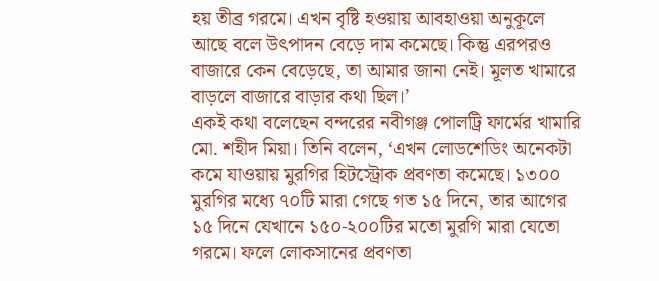হয় তীব্র গরমে। এখন বৃষ্টি হওয়ায় আবহাওয়া অনুকূলে আছে বলে উৎপাদন বেড়ে দাম কমেছে। কিন্তু এরপরও বাজারে কেন বেড়েছে, তা আমার জানা নেই। মূলত খামারে বাড়লে বাজারে বাড়ার কথা ছিল।’
একই কথা বলেছেন বন্দরের নবীগঞ্জ পোলট্রি ফার্মের খামারি মো. শহীদ মিয়া। তিনি বলেন, ‘এখন লোডশেডিং অনেকটা কমে যাওয়ায় মুরগির হিটস্ট্রোক প্রবণতা কমেছে। ১৩০০ মুরগির মধ্যে ৭০টি মারা গেছে গত ১৫ দিনে, তার আগের ১৫ দিনে যেখানে ১৫০-২০০টির মতো মুরগি মারা যেতো গরমে। ফলে লোকসানের প্রবণতা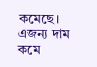কমেছে। এজন্য দাম কমে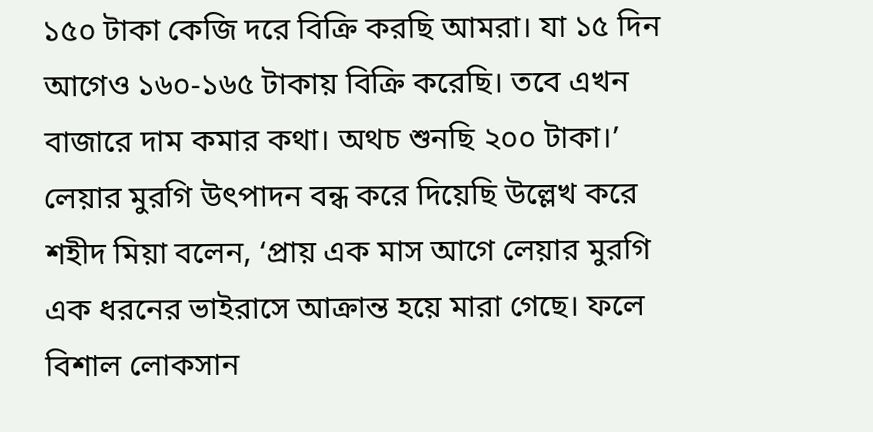১৫০ টাকা কেজি দরে বিক্রি করছি আমরা। যা ১৫ দিন আগেও ১৬০-১৬৫ টাকায় বিক্রি করেছি। তবে এখন বাজারে দাম কমার কথা। অথচ শুনছি ২০০ টাকা।’
লেয়ার মুরগি উৎপাদন বন্ধ করে দিয়েছি উল্লেখ করে শহীদ মিয়া বলেন, ‘প্রায় এক মাস আগে লেয়ার মুরগি এক ধরনের ভাইরাসে আক্রান্ত হয়ে মারা গেছে। ফলে বিশাল লোকসান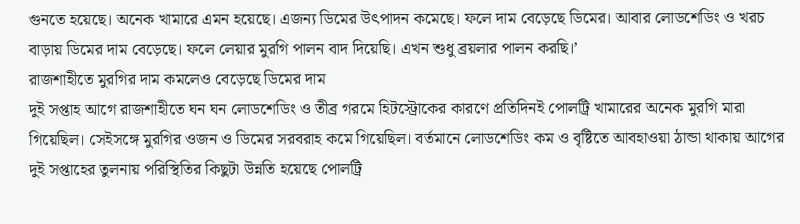গুনতে হয়েছে। অনেক খামারে এমন হয়েছে। এজন্য ডিমের উৎপাদন কমেছে। ফলে দাম বেড়েছে ডিমের। আবার লোডশেডিং ও খরচ বাড়ায় ডিমের দাম বেড়েছে। ফলে লেয়ার মুরগি পালন বাদ দিয়েছি। এখন শুধু ব্রয়লার পালন করছি।’
রাজশাহীতে মুরগির দাম কমলেও বেড়েছে ডিমের দাম
দুই সপ্তাহ আগে রাজশাহীতে ঘন ঘন লোডশেডিং ও তীব্র গরমে হিটস্ট্রোকের কারণে প্রতিদিনই পোলট্রি খামারের অনেক মুরগি মারা গিয়েছিল। সেইসঙ্গে মুরগির ওজন ও ডিমের সরবরাহ কমে গিয়েছিল। বর্তমানে লোডশেডিং কম ও বৃষ্টিতে আবহাওয়া ঠান্ডা থাকায় আগের দুই সপ্তাহের তুলনায় পরিস্থিতির কিছুটা উন্নতি হয়েছে পোলট্রি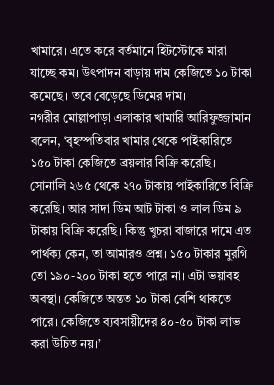খামারে। এতে করে বর্তমানে হিটস্টোকে মারা যাচ্ছে কম। উৎপাদন বাড়ায় দাম কেজিতে ১০ টাকা কমেছে। তবে বেড়েছে ডিমের দাম।
নগরীর মোল্লাপাড়া এলাকার খামারি আরিফুজ্জামান বলেন, ‘বৃহস্পতিবার খামার থেকে পাইকারিতে ১৫০ টাকা কেজিতে ব্রয়লার বিক্রি করেছি। সোনালি ২৬৫ থেকে ২৭০ টাকায় পাইকারিতে বিক্রি করেছি। আর সাদা ডিম আট টাকা ও লাল ডিম ৯ টাকায় বিক্রি করেছি। কিন্তু খুচরা বাজারে দামে এত পার্থক্য কেন, তা আমারও প্রশ্ন। ১৫০ টাকার মুরগি তো ১৯০-২০০ টাকা হতে পারে না। এটা ভয়াবহ অবস্থা। কেজিতে অন্তত ১০ টাকা বেশি থাকতে পারে। কেজিতে ব্যবসায়ীদের ৪০-৫০ টাকা লাভ করা উচিত নয়।’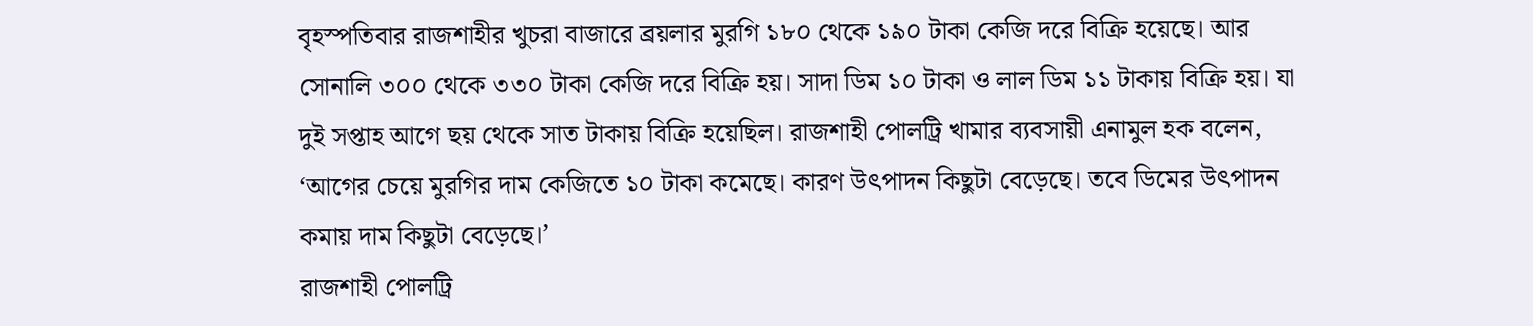বৃহস্পতিবার রাজশাহীর খুচরা বাজারে ব্রয়লার মুরগি ১৮০ থেকে ১৯০ টাকা কেজি দরে বিক্রি হয়েছে। আর সোনালি ৩০০ থেকে ৩৩০ টাকা কেজি দরে বিক্রি হয়। সাদা ডিম ১০ টাকা ও লাল ডিম ১১ টাকায় বিক্রি হয়। যা দুই সপ্তাহ আগে ছয় থেকে সাত টাকায় বিক্রি হয়েছিল। রাজশাহী পোলট্রি খামার ব্যবসায়ী এনামুল হক বলেন, ‘আগের চেয়ে মুরগির দাম কেজিতে ১০ টাকা কমেছে। কারণ উৎপাদন কিছুটা বেড়েছে। তবে ডিমের উৎপাদন কমায় দাম কিছুটা বেড়েছে।’
রাজশাহী পোলট্রি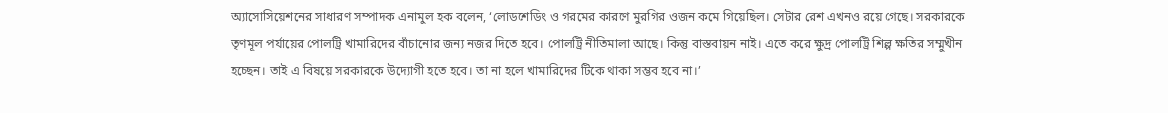অ্যাসোসিয়েশনের সাধারণ সম্পাদক এনামুল হক বলেন, ‘লোডশেডিং ও গরমের কারণে মুরগির ওজন কমে গিয়েছিল। সেটার রেশ এখনও রয়ে গেছে। সরকারকে তৃণমূল পর্যায়ের পোলট্রি খামারিদের বাঁচানোর জন্য নজর দিতে হবে। পোলট্রি নীতিমালা আছে। কিন্তু বাস্তবায়ন নাই। এতে করে ক্ষুদ্র পোলট্রি শিল্প ক্ষতির সম্মুখীন হচ্ছেন। তাই এ বিষয়ে সরকারকে উদ্যোগী হতে হবে। তা না হলে খামারিদের টিকে থাকা সম্ভব হবে না।’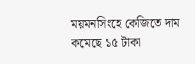ময়মনসিংহে কেজিতে দাম কমেছে ১৫ টাকা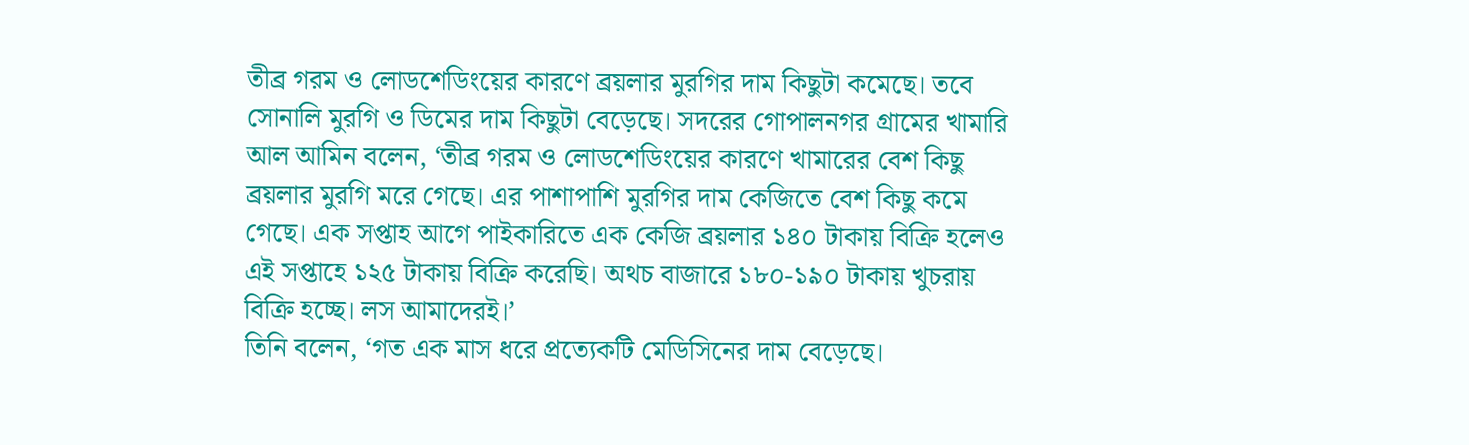তীব্র গরম ও লোডশেডিংয়ের কারণে ব্রয়লার মুরগির দাম কিছুটা কমেছে। তবে সোনালি মুরগি ও ডিমের দাম কিছুটা বেড়েছে। সদরের গোপালনগর গ্রামের খামারি আল আমিন বলেন, ‘তীব্র গরম ও লোডশেডিংয়ের কারণে খামারের বেশ কিছু ব্রয়লার মুরগি মরে গেছে। এর পাশাপাশি মুরগির দাম কেজিতে বেশ কিছু কমে গেছে। এক সপ্তাহ আগে পাইকারিতে এক কেজি ব্রয়লার ১৪০ টাকায় বিক্রি হলেও এই সপ্তাহে ১২৫ টাকায় বিক্রি করেছি। অথচ বাজারে ১৮০-১৯০ টাকায় খুচরায় বিক্রি হচ্ছে। লস আমাদেরই।’
তিনি বলেন, ‘গত এক মাস ধরে প্রত্যেকটি মেডিসিনের দাম বেড়েছে।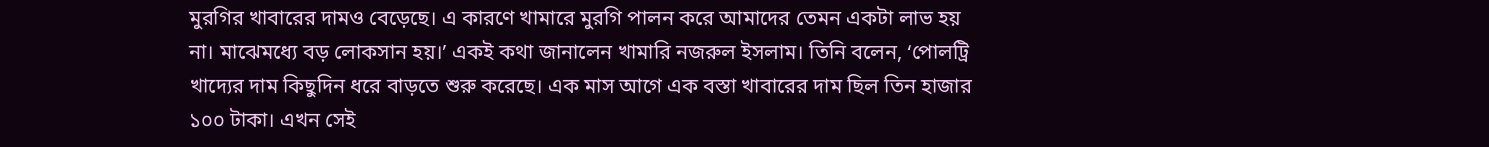মুরগির খাবারের দামও বেড়েছে। এ কারণে খামারে মুরগি পালন করে আমাদের তেমন একটা লাভ হয় না। মাঝেমধ্যে বড় লোকসান হয়।’ একই কথা জানালেন খামারি নজরুল ইসলাম। তিনি বলেন, ‘পোলট্রি খাদ্যের দাম কিছুদিন ধরে বাড়তে শুরু করেছে। এক মাস আগে এক বস্তা খাবারের দাম ছিল তিন হাজার ১০০ টাকা। এখন সেই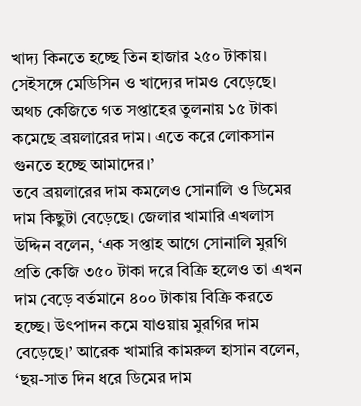খাদ্য কিনতে হচ্ছে তিন হাজার ২৫০ টাকায়। সেইসঙ্গে মেডিসিন ও খাদ্যের দামও বেড়েছে। অথচ কেজিতে গত সপ্তাহের তুলনায় ১৫ টাকা কমেছে ব্রয়লারের দাম। এতে করে লোকসান গুনতে হচ্ছে আমাদের।’
তবে ব্রয়লারের দাম কমলেও সোনালি ও ডিমের দাম কিছুটা বেড়েছে। জেলার খামারি এখলাস উদ্দিন বলেন, ‘এক সপ্তাহ আগে সোনালি মুরগি প্রতি কেজি ৩৫০ টাকা দরে বিক্রি হলেও তা এখন দাম বেড়ে বর্তমানে ৪০০ টাকায় বিক্রি করতে হচ্ছে। উৎপাদন কমে যাওয়ায় মুরগির দাম বেড়েছে।’ আরেক খামারি কামরুল হাসান বলেন, ‘ছয়-সাত দিন ধরে ডিমের দাম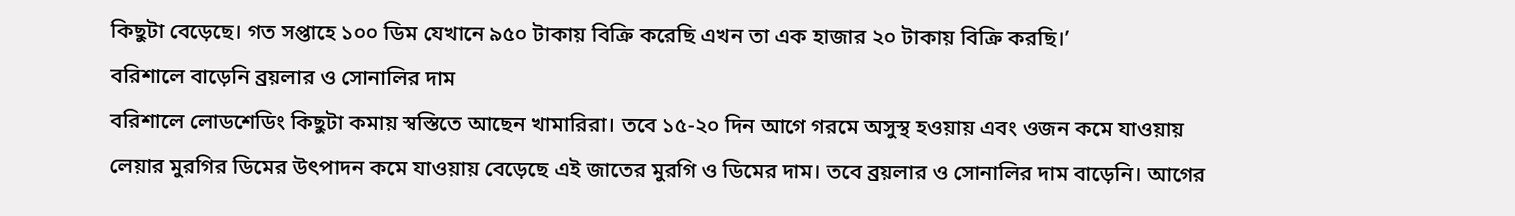কিছুটা বেড়েছে। গত সপ্তাহে ১০০ ডিম যেখানে ৯৫০ টাকায় বিক্রি করেছি এখন তা এক হাজার ২০ টাকায় বিক্রি করছি।’
বরিশালে বাড়েনি ব্রয়লার ও সোনালির দাম
বরিশালে লোডশেডিং কিছুটা কমায় স্বস্তিতে আছেন খামারিরা। তবে ১৫-২০ দিন আগে গরমে অসুস্থ হওয়ায় এবং ওজন কমে যাওয়ায় লেয়ার মুরগির ডিমের উৎপাদন কমে যাওয়ায় বেড়েছে এই জাতের মুরগি ও ডিমের দাম। তবে ব্রয়লার ও সোনালির দাম বাড়েনি। আগের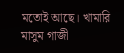মতোই আছে। খামারি মাসুম গাজী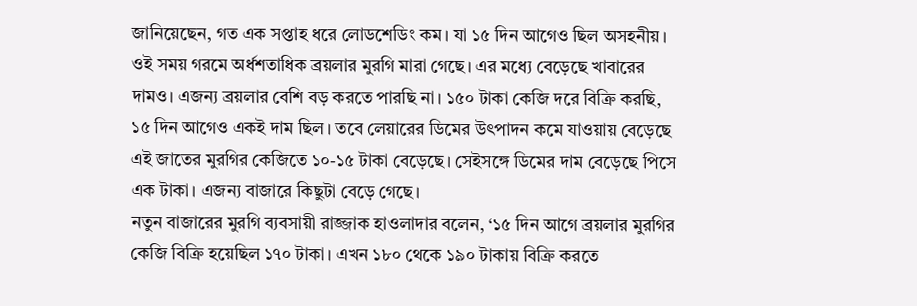জানিয়েছেন, গত এক সপ্তাহ ধরে লোডশেডিং কম। যা ১৫ দিন আগেও ছিল অসহনীয়। ওই সময় গরমে অর্ধশতাধিক ব্রয়লার মুরগি মারা গেছে। এর মধ্যে বেড়েছে খাবারের দামও। এজন্য ব্রয়লার বেশি বড় করতে পারছি না। ১৫০ টাকা কেজি দরে বিক্রি করছি, ১৫ দিন আগেও একই দাম ছিল। তবে লেয়ারের ডিমের উৎপাদন কমে যাওয়ায় বেড়েছে এই জাতের মুরগির কেজিতে ১০-১৫ টাকা বেড়েছে। সেইসঙ্গে ডিমের দাম বেড়েছে পিসে এক টাকা। এজন্য বাজারে কিছুটা বেড়ে গেছে।
নতুন বাজারের মুরগি ব্যবসায়ী রাজ্জাক হাওলাদার বলেন, ‘১৫ দিন আগে ব্রয়লার মুরগির কেজি বিক্রি হয়েছিল ১৭০ টাকা। এখন ১৮০ থেকে ১৯০ টাকায় বিক্রি করতে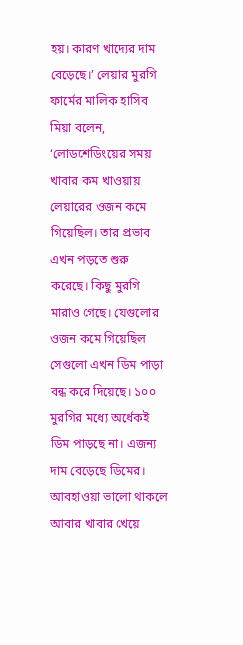হয়। কারণ খাদ্যের দাম বেড়েছে।’ লেয়ার মুরগি ফার্মের মালিক হাসিব মিয়া বলেন, ‘লোডশেডিংয়ের সময় খাবার কম খাওয়ায় লেয়ারের ওজন কমে গিয়েছিল। তার প্রভাব এখন পড়তে শুরু করেছে। কিছু মুরগি মারাও গেছে। যেগুলোর ওজন কমে গিয়েছিল সেগুলো এখন ডিম পাড়া বন্ধ করে দিয়েছে। ১০০ মুরগির মধ্যে অর্ধেকই ডিম পাড়ছে না। এজন্য দাম বেড়েছে ডিমের। আবহাওয়া ভালো থাকলে আবার খাবার খেয়ে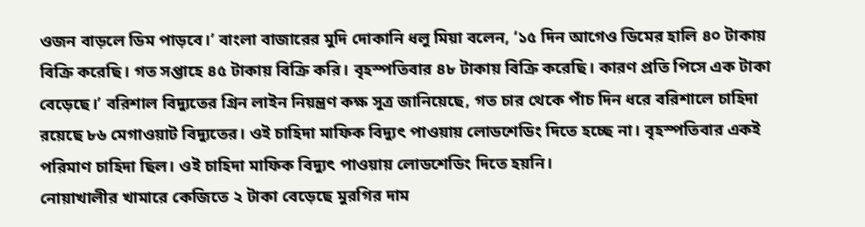ওজন বাড়লে ডিম পাড়বে।’ বাংলা বাজারের মুদি দোকানি ধলু মিয়া বলেন, ‘১৫ দিন আগেও ডিমের হালি ৪০ টাকায় বিক্রি করেছি। গত সপ্তাহে ৪৫ টাকায় বিক্রি করি। বৃহস্পতিবার ৪৮ টাকায় বিক্রি করেছি। কারণ প্রতি পিসে এক টাকা বেড়েছে।’ বরিশাল বিদ্যুতের গ্রিন লাইন নিয়ন্ত্রণ কক্ষ সূত্র জানিয়েছে, গত চার থেকে পাঁচ দিন ধরে বরিশালে চাহিদা রয়েছে ৮৬ মেগাওয়াট বিদ্যুতের। ওই চাহিদা মাফিক বিদ্যুৎ পাওয়ায় লোডশেডিং দিতে হচ্ছে না। বৃহস্পতিবার একই পরিমাণ চাহিদা ছিল। ওই চাহিদা মাফিক বিদ্যুৎ পাওয়ায় লোডশেডিং দিতে হয়নি।
নোয়াখালীর খামারে কেজিতে ২ টাকা বেড়েছে মুরগির দাম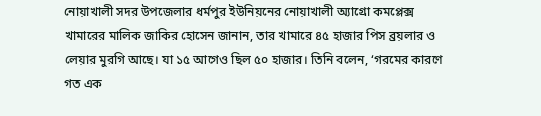নোয়াখালী সদর উপজেলার ধর্মপুর ইউনিয়নের নোয়াখালী অ্যাগ্রো কমপ্লেক্স খামারের মালিক জাকির হোসেন জানান, তার খামারে ৪৫ হাজার পিস ব্রয়লার ও লেয়ার মুরগি আছে। যা ১৫ আগেও ছিল ৫০ হাজার। তিনি বলেন, ‘গরমের কারণে গত এক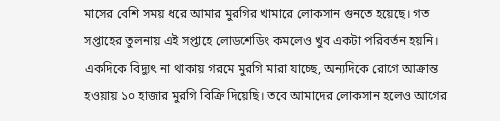মাসের বেশি সময় ধরে আমার মুরগির খামারে লোকসান গুনতে হয়েছে। গত সপ্তাহের তুলনায় এই সপ্তাহে লোডশেডিং কমলেও খুব একটা পরিবর্তন হয়নি। একদিকে বিদ্যুৎ না থাকায় গরমে মুরগি মারা যাচ্ছে, অন্যদিকে রোগে আক্রান্ত হওয়ায় ১০ হাজার মুরগি বিক্রি দিয়েছি। তবে আমাদের লোকসান হলেও আগের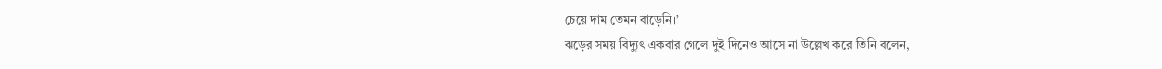চেয়ে দাম তেমন বাড়েনি।’
ঝড়ের সময় বিদ্যুৎ একবার গেলে দুই দিনেও আসে না উল্লেখ করে তিনি বলেন,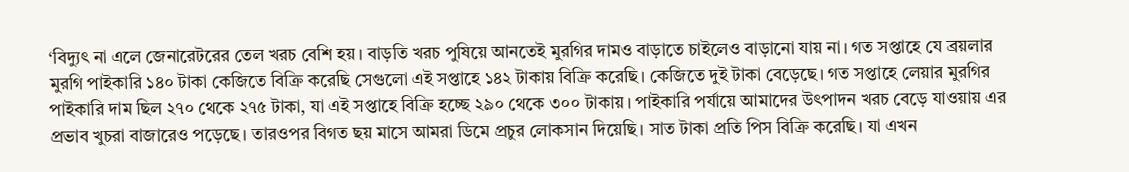‘বিদ্যুৎ না এলে জেনারেটরের তেল খরচ বেশি হয়। বাড়তি খরচ পুষিয়ে আনতেই মুরগির দামও বাড়াতে চাইলেও বাড়ানো যায় না। গত সপ্তাহে যে ব্রয়লার মুরগি পাইকারি ১৪০ টাকা কেজিতে বিক্রি করেছি সেগুলো এই সপ্তাহে ১৪২ টাকায় বিক্রি করেছি। কেজিতে দুই টাকা বেড়েছে। গত সপ্তাহে লেয়ার মুরগির পাইকারি দাম ছিল ২৭০ থেকে ২৭৫ টাকা, যা এই সপ্তাহে বিক্রি হচ্ছে ২৯০ থেকে ৩০০ টাকায়। পাইকারি পর্যায়ে আমাদের উৎপাদন খরচ বেড়ে যাওয়ায় এর প্রভাব খুচরা বাজারেও পড়েছে। তারওপর বিগত ছয় মাসে আমরা ডিমে প্রচুর লোকসান দিয়েছি। সাত টাকা প্রতি পিস বিক্রি করেছি। যা এখন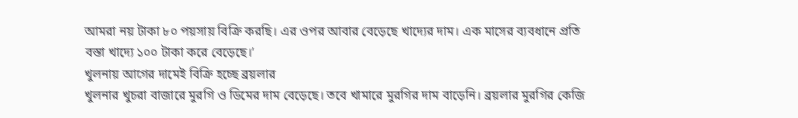আমরা নয় টাকা ৮০ পয়সায় বিক্রি করছি। এর ওপর আবার বেড়েছে খাদ্যের দাম। এক মাসের ব্যবধানে প্রতি বস্তা খাদ্যে ১০০ টাকা করে বেড়েছে।’
খুলনায় আগের দামেই বিক্রি হচ্ছে ব্রয়লার
খুলনার খুচরা বাজারে মুরগি ও ডিমের দাম বেড়েছে। তবে খামারে মুরগির দাম বাড়েনি। ব্রয়লার মুরগির কেজি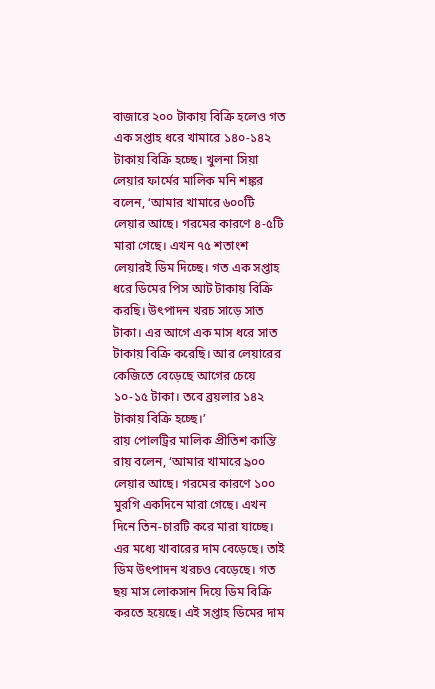বাজারে ২০০ টাকায় বিক্রি হলেও গত এক সপ্তাহ ধরে খামারে ১৪০-১৪২ টাকায় বিক্রি হচ্ছে। খুলনা সিয়া লেয়ার ফার্মের মালিক মনি শঙ্কর বলেন, ‘আমার খামারে ৬০০টি লেয়ার আছে। গরমের কারণে ৪-৫টি মারা গেছে। এখন ৭৫ শতাংশ লেয়ারই ডিম দিচ্ছে। গত এক সপ্তাহ ধরে ডিমের পিস আট টাকায় বিক্রি করছি। উৎপাদন খরচ সাড়ে সাত টাকা। এর আগে এক মাস ধরে সাত টাকায় বিক্রি করেছি। আর লেয়ারের কেজিতে বেড়েছে আগের চেয়ে ১০-১৫ টাকা। তবে ব্রয়লার ১৪২ টাকায় বিক্রি হচ্ছে।’
রায় পোলট্রির মালিক প্রীতিশ কান্তি রায় বলেন, ‘আমার খামারে ৯০০ লেয়ার আছে। গরমের কারণে ১০০ মুরগি একদিনে মারা গেছে। এখন দিনে তিন-চারটি করে মারা যাচ্ছে। এর মধ্যে খাবারের দাম বেড়েছে। তাই ডিম উৎপাদন খরচও বেড়েছে। গত ছয় মাস লোকসান দিয়ে ডিম বিক্রি করতে হয়েছে। এই সপ্তাহ ডিমের দাম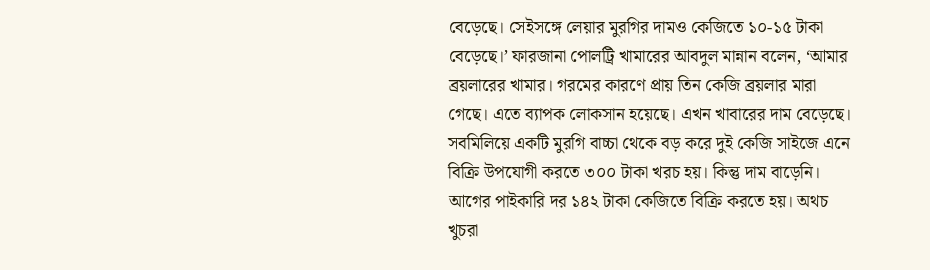বেড়েছে। সেইসঙ্গে লেয়ার মুরগির দামও কেজিতে ১০-১৫ টাকা বেড়েছে।’ ফারজানা পোলট্রি খামারের আবদুল মান্নান বলেন, ‘আমার ব্রয়লারের খামার। গরমের কারণে প্রায় তিন কেজি ব্রয়লার মারা গেছে। এতে ব্যাপক লোকসান হয়েছে। এখন খাবারের দাম বেড়েছে। সবমিলিয়ে একটি মুরগি বাচ্চা থেকে বড় করে দুই কেজি সাইজে এনে বিক্রি উপযোগী করতে ৩০০ টাকা খরচ হয়। কিন্তু দাম বাড়েনি। আগের পাইকারি দর ১৪২ টাকা কেজিতে বিক্রি করতে হয়। অথচ খুচরা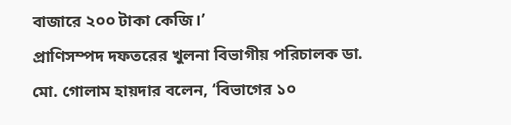বাজারে ২০০ টাকা কেজি।’
প্রাণিসম্পদ দফতরের খুলনা বিভাগীয় পরিচালক ডা. মো. গোলাম হায়দার বলেন, ‘বিভাগের ১০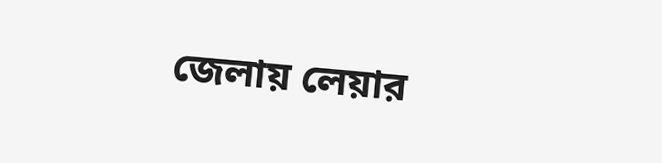জেলায় লেয়ার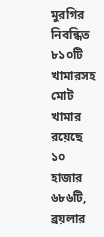মুরগির নিবন্ধিত ৮১০টি খামারসহ মোট খামার রয়েছে ১০ হাজার ৬৮৬টি, ব্রয়লার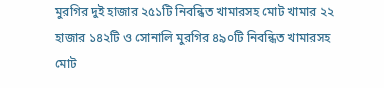মুরগির দুই হাজার ২৫১টি নিবন্ধিত খামারসহ মোট খামার ২২ হাজার ১৪২টি ও সোনালি মুরগির ৪৯০টি নিবন্ধিত খামারসহ মোট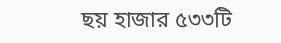ছয় হাজার ৫৩৩টি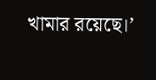খামার রয়েছে।’